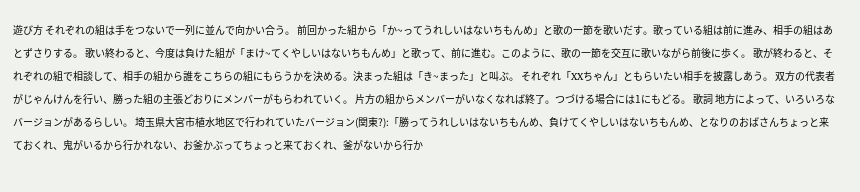遊び方 それぞれの組は手をつないで一列に並んで向かい合う。 前回かった組から「か~ってうれしいはないちもんめ」と歌の一節を歌いだす。歌っている組は前に進み、相手の組はあとずさりする。 歌い終わると、今度は負けた組が「まけ~てくやしいはないちもんめ」と歌って、前に進む。このように、歌の一節を交互に歌いながら前後に歩く。 歌が終わると、それぞれの組で相談して、相手の組から誰をこちらの組にもらうかを決める。決まった組は「き~まった」と叫ぶ。 それぞれ「XXちゃん」ともらいたい相手を披露しあう。 双方の代表者がじゃんけんを行い、勝った組の主張どおりにメンバーがもらわれていく。 片方の組からメンバーがいなくなれば終了。つづける場合には1にもどる。 歌詞 地方によって、いろいろなバージョンがあるらしい。 埼玉県大宮市植水地区で行われていたバージョン(関東?):「勝ってうれしいはないちもんめ、負けてくやしいはないちもんめ、となりのおばさんちょっと来ておくれ、鬼がいるから行かれない、お釜かぶってちょっと来ておくれ、釜がないから行か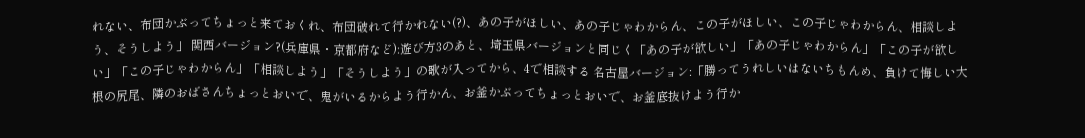れない、布団かぶってちょっと来ておくれ、布団破れて行かれない(?)、あの子がほしい、あの子じゃわからん、この子がほしい、この子じゃわからん、相談しよう、そうしよう」 関西バージョン?(兵庫県・京都府など):遊び方3のあと、埼玉県バージョンと同じく「あの子が欲しい」「あの子じゃわからん」「この子が欲しい」「この子じゃわからん」「相談しよう」「そうしよう」の歌が入ってから、4で相談する 名古屋バージョン:「勝ってうれしいはないちもんめ、負けて悔しい大根の尻尾、隣のおばさんちょっとおいで、鬼がいるからよう行かん、お釜かぶってちょっとおいで、お釜底抜けよう行か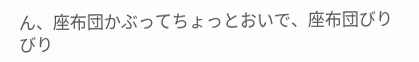ん、座布団かぶってちょっとおいで、座布団びりびり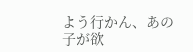よう行かん、あの子が欲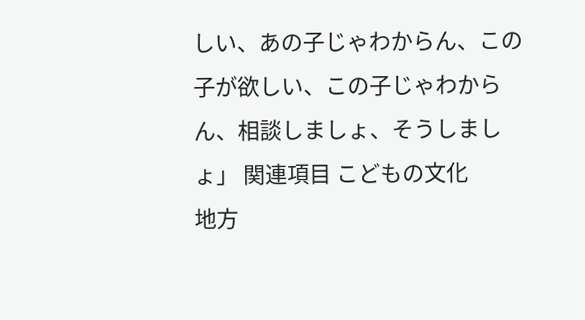しい、あの子じゃわからん、この子が欲しい、この子じゃわからん、相談しましょ、そうしましょ」 関連項目 こどもの文化
地方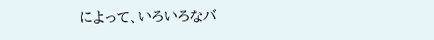によって、いろいろなバ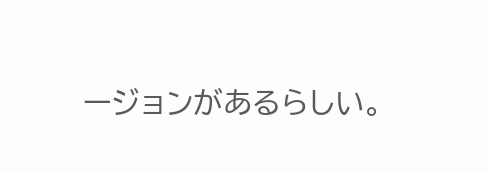ージョンがあるらしい。